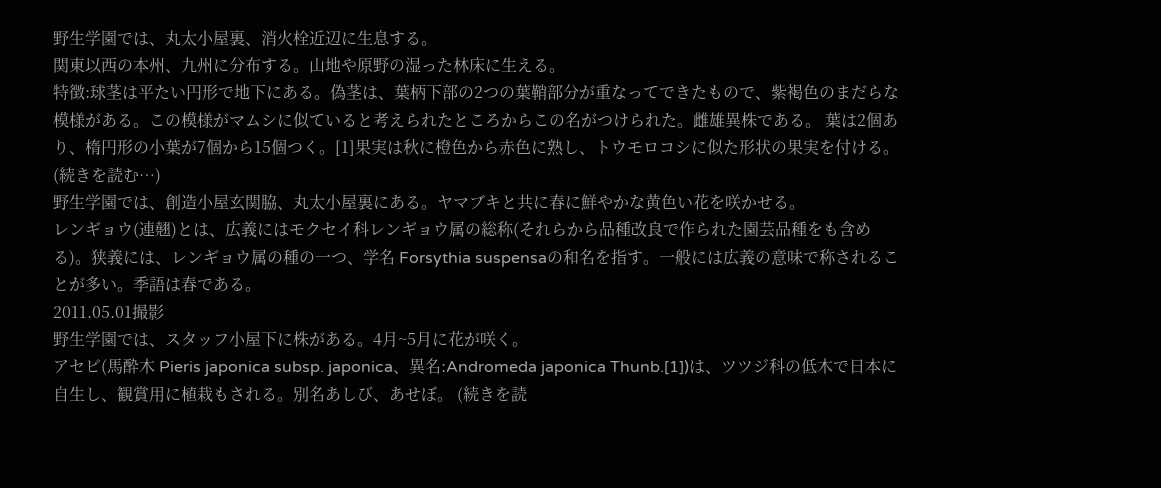野生学園では、丸太小屋裏、消火栓近辺に生息する。
関東以西の本州、九州に分布する。山地や原野の湿った林床に生える。
特徴:球茎は平たい円形で地下にある。偽茎は、葉柄下部の2つの葉鞘部分が重なってできたもので、紫褐色のまだらな模様がある。この模様がマムシに似ていると考えられたところからこの名がつけられた。雌雄異株である。 葉は2個あり、楕円形の小葉が7個から15個つく。[1]果実は秋に橙色から赤色に熟し、トウモロコシに似た形状の果実を付ける。 (続きを読む…)
野生学園では、創造小屋玄関脇、丸太小屋裏にある。ヤマブキと共に春に鮮やかな黄色い花を咲かせる。
レンギョウ(連翹)とは、広義にはモクセイ科レンギョウ属の総称(それらから品種改良で作られた園芸品種をも含める)。狭義には、レンギョウ属の種の一つ、学名 Forsythia suspensaの和名を指す。一般には広義の意味で称されることが多い。季語は春である。
2011.05.01撮影
野生学園では、スタッフ小屋下に株がある。4月~5月に花が咲く。
アセビ(馬酔木 Pieris japonica subsp. japonica、異名:Andromeda japonica Thunb.[1])は、ツツジ科の低木で日本に自生し、観賞用に植栽もされる。別名あしび、あせぼ。 (続きを読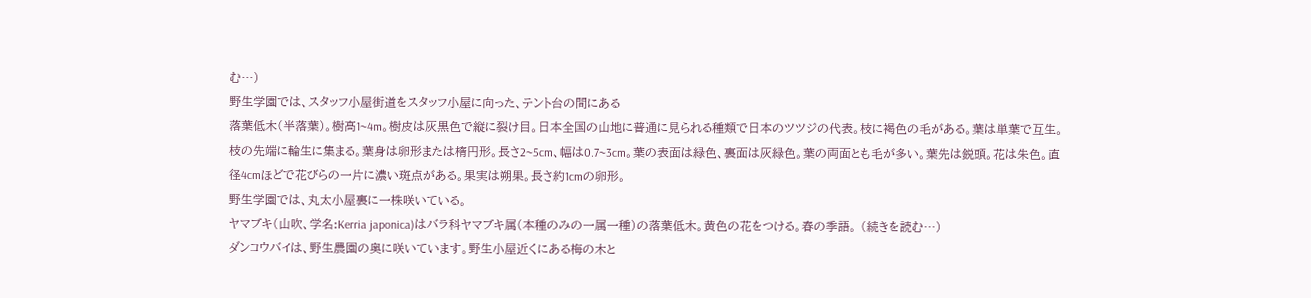む…)
野生学園では、スタッフ小屋街道をスタッフ小屋に向った、テント台の間にある
落葉低木(半落葉)。樹高1~4m。樹皮は灰黒色で縦に裂け目。日本全国の山地に普通に見られる種類で日本のツツジの代表。枝に褐色の毛がある。葉は単葉で互生。枝の先端に輪生に集まる。葉身は卵形または楕円形。長さ2~5cm、幅は0.7~3cm。葉の表面は緑色、裏面は灰緑色。葉の両面とも毛が多い。葉先は鋭頭。花は朱色。直径4cmほどで花びらの一片に濃い斑点がある。果実は朔果。長さ約1cmの卵形。
野生学園では、丸太小屋裏に一株咲いている。
ヤマブキ(山吹、学名:Kerria japonica)はバラ科ヤマブキ属(本種のみの一属一種)の落葉低木。黄色の花をつける。春の季語。 (続きを読む…)
ダンコウバイは、野生農園の奥に咲いています。野生小屋近くにある梅の木と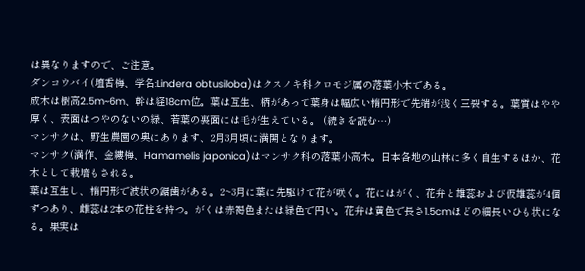は異なりますので、ご注意。
ダンコウバイ(壇香梅、学名:Lindera obtusiloba)はクスノキ科クロモジ属の落葉小木である。
成木は樹高2.5m~6m、幹は経18cm位。葉は互生、柄があって葉身は幅広い楕円形で先端が浅く三裂する。葉質はやや厚く、表面はつやのないの緑、若葉の裏面には毛が生えている。 (続きを読む…)
マンサクは、野生農園の奥にあります、2月3月頃に満開となります。
マンサク(満作、金縷梅、Hamamelis japonica)はマンサク科の落葉小高木。日本各地の山林に多く自生するほか、花木として栽培もされる。
葉は互生し、楕円形で波状の鋸歯がある。2~3月に葉に先駆けて花が咲く。花にはがく、花弁と雄蕊および仮雄蕊が4個ずつあり、雌蕊は2本の花柱を持つ。がくは赤褐色または緑色で円い。花弁は黄色で長さ1.5cmほどの細長いひも状になる。果実は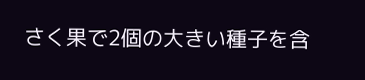さく果で2個の大きい種子を含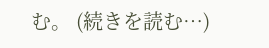む。 (続きを読む…)